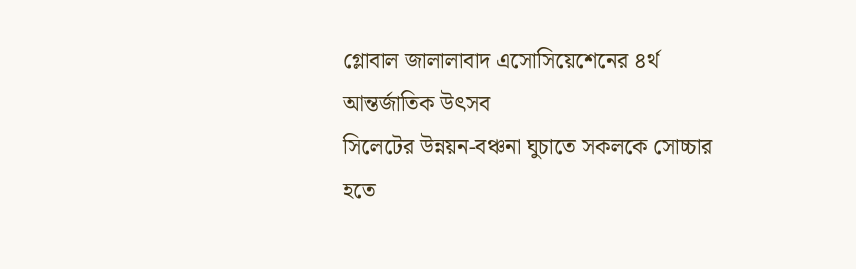গ্লোবাল জালালাবাদ এসোসিয়েশেনের ৪র্থ আন্তর্জাতিক উৎসব
সিলেটের উন্নয়ন-বঞ্চনা ঘুচাতে সকলকে সোচ্চার হতে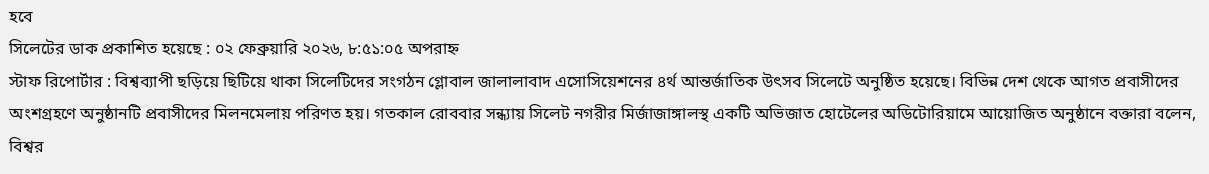হবে
সিলেটের ডাক প্রকাশিত হয়েছে : ০২ ফেব্রুয়ারি ২০২৬, ৮:৫১:০৫ অপরাহ্ন
স্টাফ রিপোর্টার : বিশ্বব্যাপী ছড়িয়ে ছিটিয়ে থাকা সিলেটিদের সংগঠন গ্লোবাল জালালাবাদ এসোসিয়েশনের ৪র্থ আন্তর্জাতিক উৎসব সিলেটে অনুষ্ঠিত হয়েছে। বিভিন্ন দেশ থেকে আগত প্রবাসীদের অংশগ্রহণে অনুষ্ঠানটি প্রবাসীদের মিলনমেলায় পরিণত হয়। গতকাল রোববার সন্ধ্যায় সিলেট নগরীর মির্জাজাঙ্গালস্থ একটি অভিজাত হোটেলের অডিটোরিয়ামে আয়োজিত অনুষ্ঠানে বক্তারা বলেন, বিশ্বর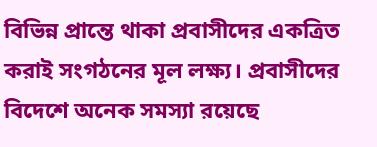বিভিন্ন প্রান্তে থাকা প্রবাসীদের একত্রিত করাই সংগঠনের মূল লক্ষ্য। প্রবাসীদের বিদেশে অনেক সমস্যা রয়েছে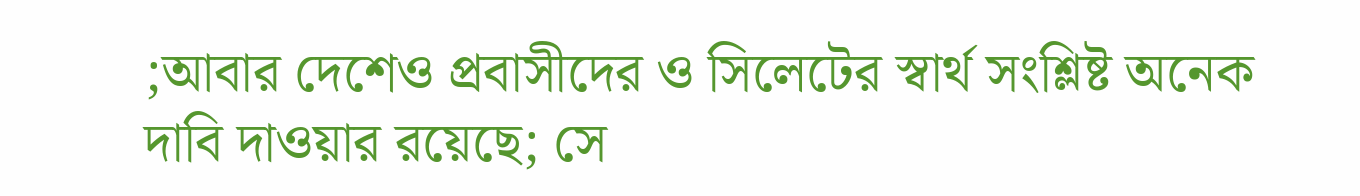;আবার দেশেও প্রবাসীদের ও সিলেটের স্বার্থ সংশ্লিষ্ট অনেক দাবি দাওয়ার রয়েছে; সে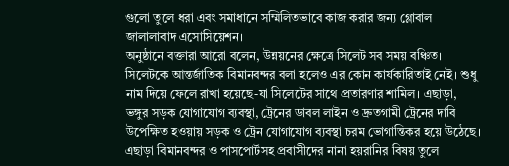গুলো তুলে ধরা এবং সমাধানে সম্মিলিতভাবে কাজ করার জন্য গ্লোবাল জালালাবাদ এসোসিয়েশন।
অনুষ্ঠানে বক্তারা আরো বলেন, উন্নয়নের ক্ষেত্রে সিলেট সব সময় বঞ্চিত। সিলেটকে আন্তর্জাতিক বিমানবন্দর বলা হলেও এর কোন কার্যকারিতাই নেই। শুধু নাম দিয়ে ফেলে রাখা হয়েছে-যা সিলেটের সাথে প্রতারণার শামিল। এছাড়া, ভঙ্গুর সড়ক যোগাযোগ ব্যবস্থা, ট্রেনের ডাবল লাইন ও দ্রুতগামী ট্রেনের দাবি উপেক্ষিত হওয়ায় সড়ক ও ট্রেন যোগাযোগ ব্যবস্থা চরম ভোগান্তিকর হয়ে উঠেছে। এছাড়া বিমানবন্দর ও পাসপোর্টসহ প্রবাসীদের নানা হয়রানির বিষয় তুলে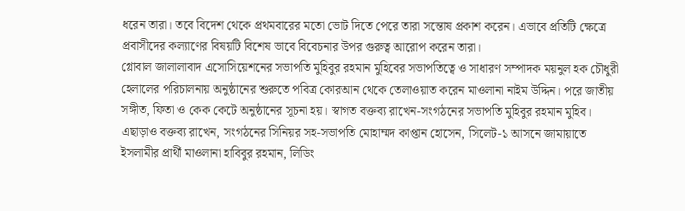ধরেন তারা। তবে বিদেশ থেকে প্রথমবারের মতো ভোট দিতে পেরে তারা সন্তোষ প্রকাশ করেন। এভাবে প্রতিটি ক্ষেত্রে প্রবাসীদের কল্যাণের বিষয়টি বিশেষ ভাবে বিবেচনার উপর গুরুত্ব আরোপ করেন তারা।
গ্লোবাল জালালাবাদ এসোসিয়েশনের সভাপতি মুহিবুর রহমান মুহিবের সভাপতিত্বে ও সাধারণ সম্পাদক ময়নুল হক চৌধুরী হেলালের পরিচালনায় অনুষ্ঠানের শুরুতে পবিত্র কোরআন থেকে তেলাওয়াত করেন মাওলানা নাইম উদ্দিন। পরে জাতীয় সঙ্গীত, ফিতা ও কেক কেটে অনুষ্ঠানের সূচনা হয়। স্বাগত বক্তব্য রাখেন-সংগঠনের সভাপতি মুহিবুর রহমান মুহিব।
এছাড়াও বক্তব্য রাখেন, সংগঠনের সিনিয়র সহ-সভাপতি মোহাম্মদ কাপ্তান হোসেন, সিলেট-১ আসনে জামায়াতে ইসলামীর প্রার্থী মাওলানা হাবিবুর রহমান, লিডিং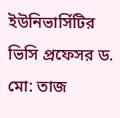ইউনিভার্সিটির ভিসি প্রফেসর ড. মো: তাজ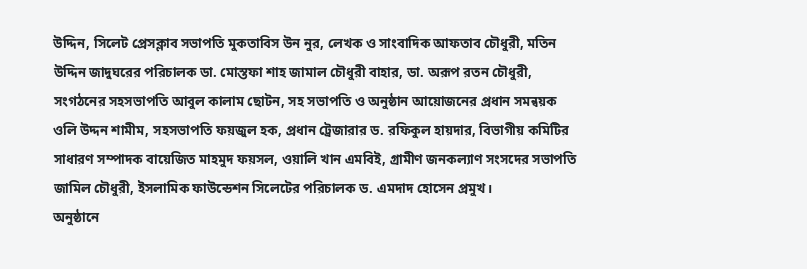উদ্দিন, সিলেট প্রেসক্লাব সভাপতি মুকতাবিস উন নুর, লেখক ও সাংবাদিক আফতাব চৌধুরী, মতিন উদ্দিন জাদুঘরের পরিচালক ডা. মোস্তফা শাহ জামাল চৌধুরী বাহার, ডা. অরূপ রতন চৌধুরী, সংগঠনের সহসভাপতি আবুল কালাম ছোটন, সহ সভাপতি ও অনুষ্ঠান আয়োজনের প্রধান সমন্বয়ক ওলি উদ্দন শামীম, সহসভাপতি ফয়জুল হক, প্রধান ট্রেজারার ড. রফিকুল হায়দার, বিভাগীয় কমিটির সাধারণ সম্পাদক বায়েজিত মাহমুদ ফয়সল, ওয়ালি খান এমবিই, গ্রামীণ জনকল্যাণ সংসদের সভাপতি জামিল চৌধুরী, ইসলামিক ফাউন্ডেশন সিলেটের পরিচালক ড. এমদাদ হোসেন প্রমুখ।
অনুষ্ঠানে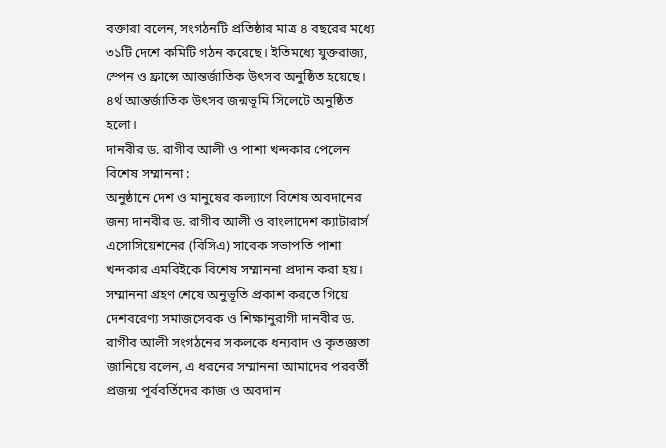বক্তারা বলেন, সংগঠনটি প্রতিষ্ঠার মাত্র ৪ বছরের মধ্যে ৩১টি দেশে কমিটি গঠন করেছে। ইতিমধ্যে যুক্তরাজ্য, স্পেন ও ফ্রান্সে আন্তর্জাতিক উৎসব অনুষ্ঠিত হয়েছে। ৪র্থ আন্তর্জাতিক উৎসব জন্মভূমি সিলেটে অনুষ্ঠিত হলো।
দানবীর ড. রাগীব আলী ও পাশা খন্দকার পেলেন বিশেষ সম্মাননা :
অনুষ্ঠানে দেশ ও মানুষের কল্যাণে বিশেষ অবদানের জন্য দানবীর ড. রাগীব আলী ও বাংলাদেশ ক্যাটারার্স এসোসিয়েশনের (বিসিএ) সাবেক সভাপতি পাশা খন্দকার এমবিইকে বিশেষ সম্মাননা প্রদান করা হয়।
সম্মাননা গ্রহণ শেষে অনুভূতি প্রকাশ করতে গিয়ে দেশবরেণ্য সমাজসেবক ও শিক্ষানুরাগী দানবীর ড. রাগীব আলী সংগঠনের সকলকে ধন্যবাদ ও কৃতজ্ঞতা জানিয়ে বলেন, এ ধরনের সম্মাননা আমাদের পরবর্তী প্রজন্ম পূর্ববর্তিদের কাজ ও অবদান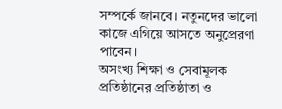সম্পর্কে জানবে। নতুনদের ভালো কাজে এগিয়ে আসতে অনুপ্রেরণা পাবেন।
অসংখ্য শিক্ষা ও সেবামূলক প্রতিষ্ঠানের প্রতিষ্ঠাতা ও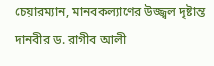চেয়ারম্যান, মানবকল্যাণের উজ্জ্বল দৃষ্টান্ত দানবীর ড. রাগীব আলী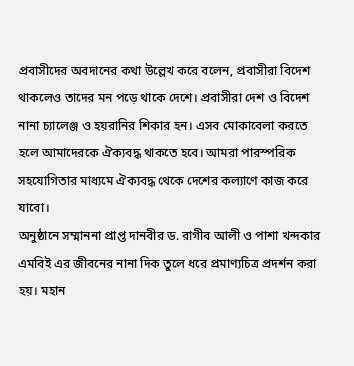প্রবাসীদের অবদানের কথা উল্লেখ করে বলেন, প্রবাসীরা বিদেশ থাকলেও তাদের মন পড়ে থাকে দেশে। প্রবাসীরা দেশ ও বিদেশ নানা চ্যালেঞ্জ ও হয়রানির শিকার হন। এসব মোকাবেলা করতে হলে আমাদেরকে ঐক্যবদ্ধ থাকতে হবে। আমরা পারস্পরিক সহযোগিতার মাধ্যমে ঐক্যবদ্ধ থেকে দেশের কল্যাণে কাজ করে যাবো।
অনুষ্ঠানে সম্মাননা প্রাপ্ত দানবীর ড. রাগীব আলী ও পাশা খন্দকার এমবিই এর জীবনের নানা দিক তুলে ধরে প্রমাণ্যচিত্র প্রদর্শন করা হয়। মহান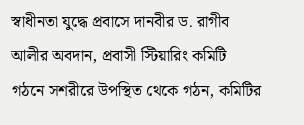স্বাধীনতা যুদ্ধে প্রবাসে দানবীর ড. রাগীব আলীর অবদান, প্রবাসী স্টিয়ারিং কমিটি গঠনে সশরীরে উপস্থিত থেকে গঠন, কমিটির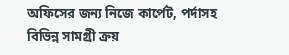অফিসের জন্য নিজে কার্পেট, পর্দাসহ বিভিন্ন সামগ্রী ক্রয়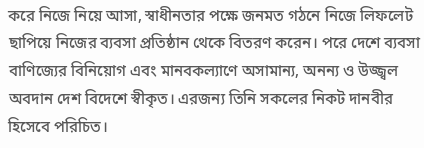করে নিজে নিয়ে আসা, স্বাধীনতার পক্ষে জনমত গঠনে নিজে লিফলেট ছাপিয়ে নিজের ব্যবসা প্রতিষ্ঠান থেকে বিতরণ করেন। পরে দেশে ব্যবসা বাণিজ্যের বিনিয়োগ এবং মানবকল্যাণে অসামান্য, অনন্য ও উজ্জ্বল অবদান দেশ বিদেশে স্বীকৃত। এরজন্য তিনি সকলের নিকট দানবীর হিসেবে পরিচিত।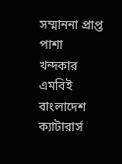সম্মাননা প্রাপ্ত পাশা খন্দকার এমবিই বাংলাদেশ ক্যাটারার্স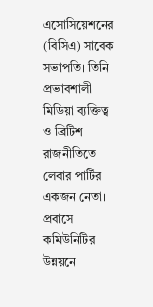এসোসিয়েশনের (বিসিএ) সাবেক সভাপতি। তিনি প্রভাবশালী মিডিয়া ব্যক্তিত্ব ও ব্রিটিশ রাজনীতিতে লেবার পার্টির একজন নেতা। প্রবাসে কমিউনিটির উন্নয়নে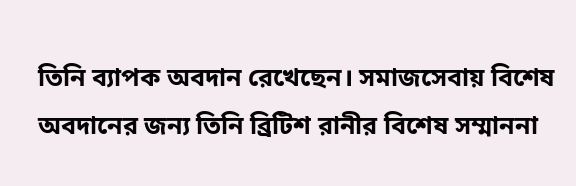তিনি ব্যাপক অবদান রেখেছেন। সমাজসেবায় বিশেষ অবদানের জন্য তিনি ব্রিটিশ রানীর বিশেষ সম্মাননা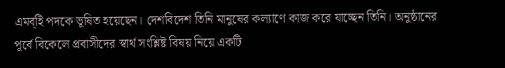এমব্ইি পদকে ভূষিত হয়েছেন। দেশবিদেশ তিনি মানুষের কল্যাণে কাজ করে যাচ্ছেন তিনি। অনুষ্ঠানের পূর্বে বিকেলে প্রবাসীদের স্বার্থ সংশ্লিষ্ট বিষয় নিয়ে একটি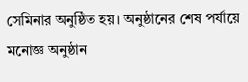সেমিনার অনুষ্ঠিত হয়। অনুষ্ঠানের শেষ পর্যায়ে মনোজ্ঞ অনুষ্ঠান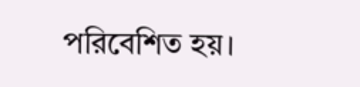পরিবেশিত হয়।